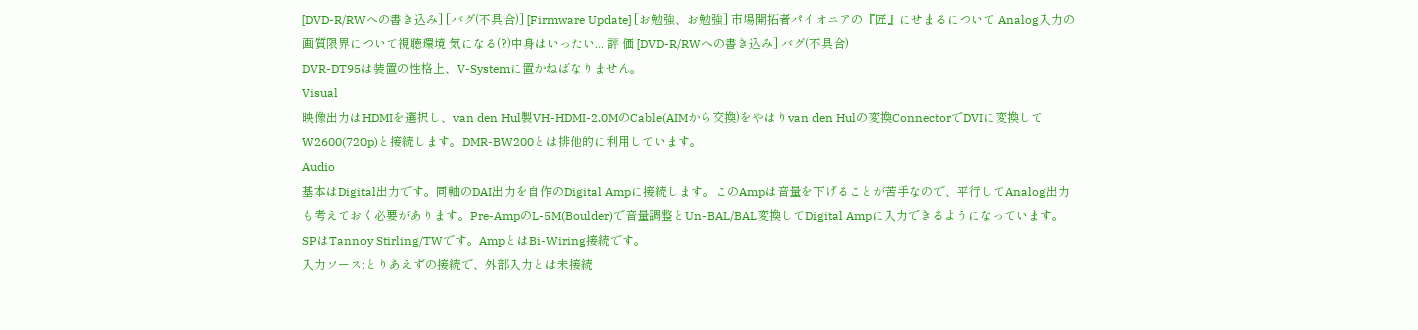[DVD-R/RWへの書き込み] [バグ(不具合)] [Firmware Update] [お勉強、お勉強] 市場開拓者パイオニアの『匠』にせまるについて Analog入力の画質限界について視聴環境 気になる(?)中身はいったい... 評 価 [DVD-R/RWへの書き込み] バグ(不具合)
DVR-DT95は装置の性格上、V-Systemに置かねばなりません。
Visual
映像出力はHDMIを選択し、van den Hul製VH-HDMI-2.0MのCable(AIMから交換)をやはりvan den Hulの変換ConnectorでDVIに変換してW2600(720p)と接続します。DMR-BW200とは排他的に利用しています。
Audio
基本はDigital出力です。同軸のDAI出力を自作のDigital Ampに接続します。このAmpは音量を下げることが苦手なので、平行してAnalog出力も考えておく必要があります。Pre-AmpのL-5M(Boulder)で音量調整とUn-BAL/BAL変換してDigital Ampに入力できるようになっています。SPはTannoy Stirling/TWです。AmpとはBi-Wiring接続です。
入力ソース:とりあえずの接続で、外部入力とは未接続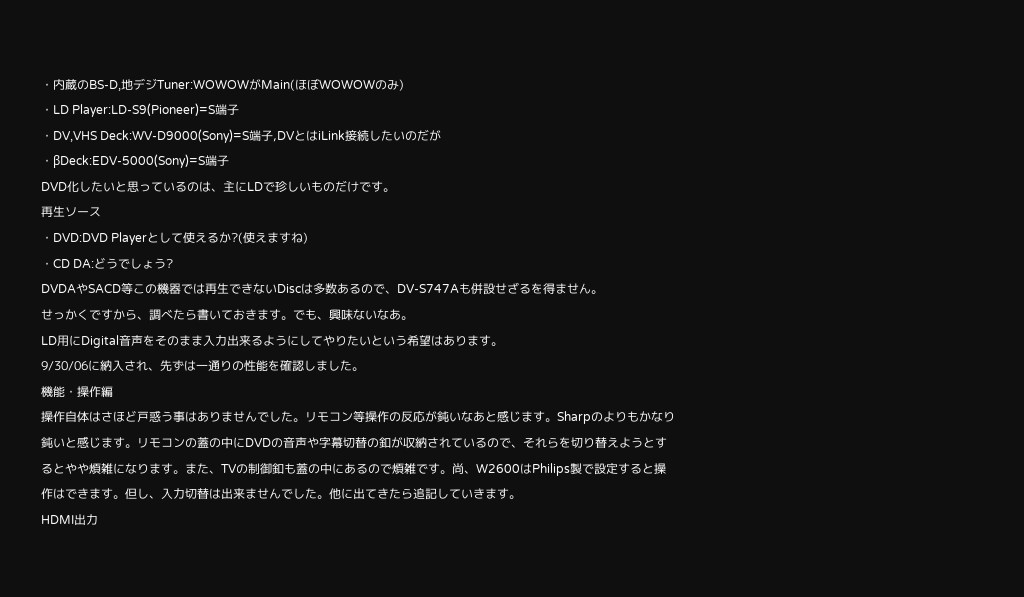・内蔵のBS-D,地デジTuner:WOWOWがMain(ほぼWOWOWのみ)
・LD Player:LD-S9(Pioneer)=S端子
・DV,VHS Deck:WV-D9000(Sony)=S端子,DVとはiLink接続したいのだが
・βDeck:EDV-5000(Sony)=S端子
DVD化したいと思っているのは、主にLDで珍しいものだけです。
再生ソース
・DVD:DVD Playerとして使えるか?(使えますね)
・CD DA:どうでしょう?
DVDAやSACD等この機器では再生できないDiscは多数あるので、DV-S747Aも併設せざるを得ません。
せっかくですから、調べたら書いておきます。でも、興味ないなあ。
LD用にDigital音声をそのまま入力出来るようにしてやりたいという希望はあります。
9/30/06に納入され、先ずは一通りの性能を確認しました。
機能・操作編
操作自体はさほど戸惑う事はありませんでした。リモコン等操作の反応が鈍いなあと感じます。Sharpのよりもかなり鈍いと感じます。リモコンの蓋の中にDVDの音声や字幕切替の釦が収納されているので、それらを切り替えようとするとやや煩雑になります。また、TVの制御釦も蓋の中にあるので煩雑です。尚、W2600はPhilips製で設定すると操作はできます。但し、入力切替は出来ませんでした。他に出てきたら追記していきます。
HDMI出力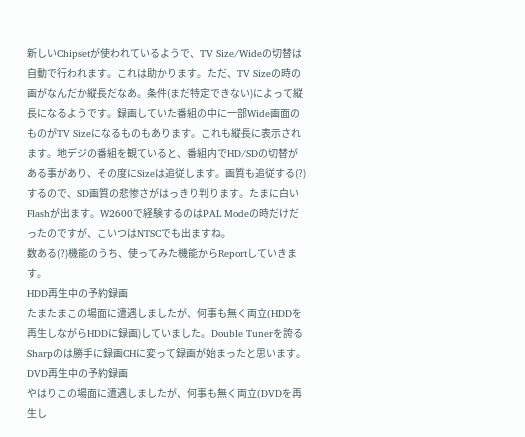新しいChipsetが使われているようで、TV Size/Wideの切替は自動で行われます。これは助かります。ただ、TV Sizeの時の画がなんだか縦長だなあ。条件(まだ特定できない)によって縦長になるようです。録画していた番組の中に一部Wide画面のものがTV Sizeになるものもあります。これも縦長に表示されます。地デジの番組を観ていると、番組内でHD/SDの切替がある事があり、その度にSizeは追従します。画質も追従する(?)するので、SD画質の悲惨さがはっきり判ります。たまに白いFlashが出ます。W2600で経験するのはPAL Modeの時だけだったのですが、こいつはNTSCでも出ますね。
数ある(?)機能のうち、使ってみた機能からReportしていきます。
HDD再生中の予約録画
たまたまこの場面に遭遇しましたが、何事も無く両立(HDDを再生しながらHDDに録画)していました。Double Tunerを誇るSharpのは勝手に録画CHに変って録画が始まったと思います。
DVD再生中の予約録画
やはりこの場面に遭遇しましたが、何事も無く両立(DVDを再生し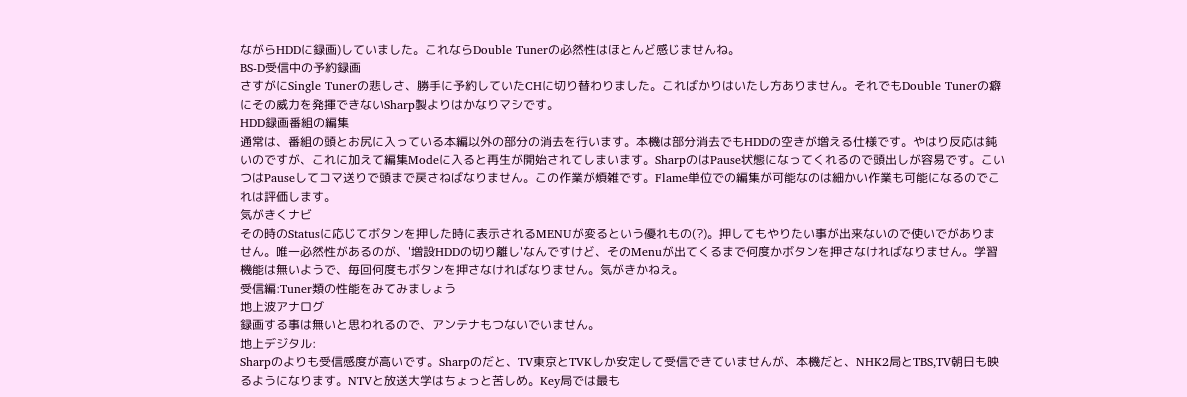ながらHDDに録画)していました。これならDouble Tunerの必然性はほとんど感じませんね。
BS-D受信中の予約録画
さすがにSingle Tunerの悲しさ、勝手に予約していたCHに切り替わりました。こればかりはいたし方ありません。それでもDouble Tunerの癖にその威力を発揮できないSharp製よりはかなりマシです。
HDD録画番組の編集
通常は、番組の頭とお尻に入っている本編以外の部分の消去を行います。本機は部分消去でもHDDの空きが増える仕様です。やはり反応は鈍いのですが、これに加えて編集Modeに入ると再生が開始されてしまいます。SharpのはPause状態になってくれるので頭出しが容易です。こいつはPauseしてコマ送りで頭まで戻さねばなりません。この作業が煩雑です。Flame単位での編集が可能なのは細かい作業も可能になるのでこれは評価します。
気がきくナビ
その時のStatusに応じてボタンを押した時に表示されるMENUが変るという優れもの(?)。押してもやりたい事が出来ないので使いでがありません。唯一必然性があるのが、'増設HDDの切り離し'なんですけど、そのMenuが出てくるまで何度かボタンを押さなければなりません。学習機能は無いようで、毎回何度もボタンを押さなければなりません。気がきかねえ。
受信編:Tuner類の性能をみてみましょう
地上波アナログ
録画する事は無いと思われるので、アンテナもつないでいません。
地上デジタル:
Sharpのよりも受信感度が高いです。Sharpのだと、TV東京とTVKしか安定して受信できていませんが、本機だと、NHK2局とTBS,TV朝日も映るようになります。NTVと放送大学はちょっと苦しめ。Key局では最も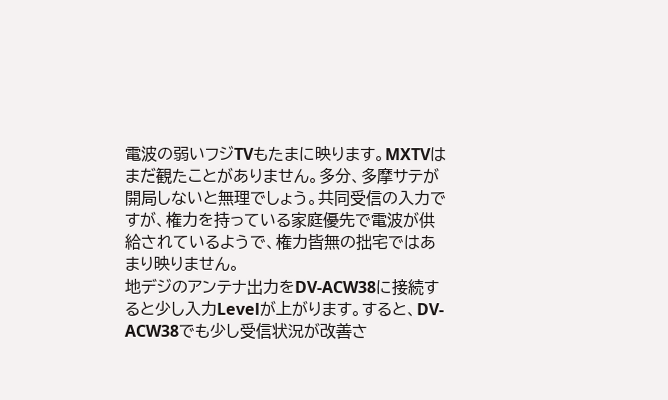電波の弱いフジTVもたまに映ります。MXTVはまだ観たことがありません。多分、多摩サテが開局しないと無理でしょう。共同受信の入力ですが、権力を持っている家庭優先で電波が供給されているようで、権力皆無の拙宅ではあまり映りません。
地デジのアンテナ出力をDV-ACW38に接続すると少し入力Levelが上がります。すると、DV-ACW38でも少し受信状況が改善さ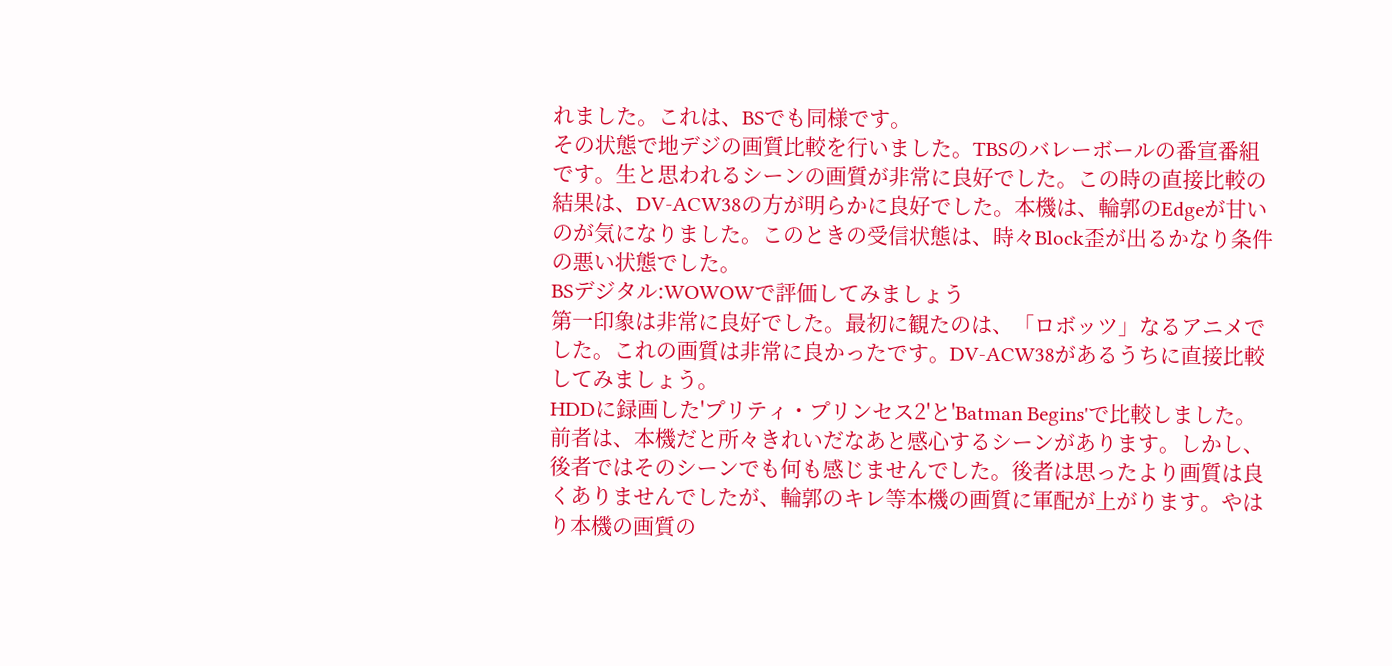れました。これは、BSでも同様です。
その状態で地デジの画質比較を行いました。TBSのバレーボールの番宣番組です。生と思われるシーンの画質が非常に良好でした。この時の直接比較の結果は、DV-ACW38の方が明らかに良好でした。本機は、輪郭のEdgeが甘いのが気になりました。このときの受信状態は、時々Block歪が出るかなり条件の悪い状態でした。
BSデジタル:WOWOWで評価してみましょう
第一印象は非常に良好でした。最初に観たのは、「ロボッツ」なるアニメでした。これの画質は非常に良かったです。DV-ACW38があるうちに直接比較してみましょう。
HDDに録画した'プリティ・プリンセス2'と'Batman Begins'で比較しました。前者は、本機だと所々きれいだなあと感心するシーンがあります。しかし、後者ではそのシーンでも何も感じませんでした。後者は思ったより画質は良くありませんでしたが、輪郭のキレ等本機の画質に軍配が上がります。やはり本機の画質の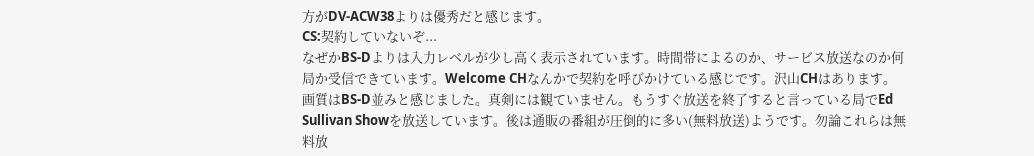方がDV-ACW38よりは優秀だと感じます。
CS:契約していないぞ...
なぜかBS-Dよりは入力レベルが少し高く表示されています。時間帯によるのか、サービス放送なのか何局か受信できています。Welcome CHなんかで契約を呼びかけている感じです。沢山CHはあります。画質はBS-D並みと感じました。真剣には観ていません。もうすぐ放送を終了すると言っている局でEd Sullivan Showを放送しています。後は通販の番組が圧倒的に多い(無料放送)ようです。勿論これらは無料放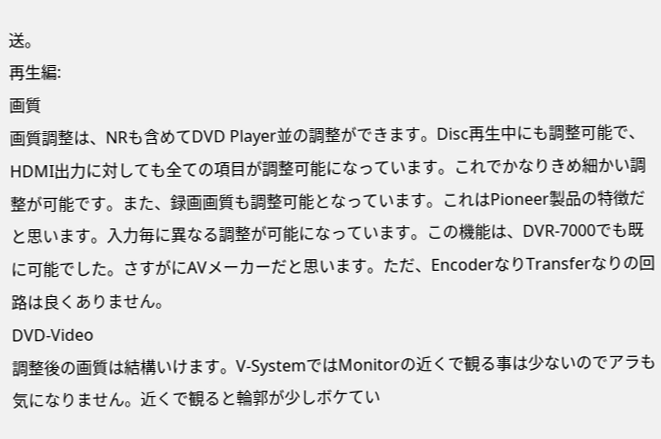送。
再生編:
画質
画質調整は、NRも含めてDVD Player並の調整ができます。Disc再生中にも調整可能で、HDMI出力に対しても全ての項目が調整可能になっています。これでかなりきめ細かい調整が可能です。また、録画画質も調整可能となっています。これはPioneer製品の特徴だと思います。入力毎に異なる調整が可能になっています。この機能は、DVR-7000でも既に可能でした。さすがにAVメーカーだと思います。ただ、EncoderなりTransferなりの回路は良くありません。
DVD-Video
調整後の画質は結構いけます。V-SystemではMonitorの近くで観る事は少ないのでアラも気になりません。近くで観ると輪郭が少しボケてい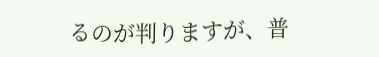るのが判りますが、普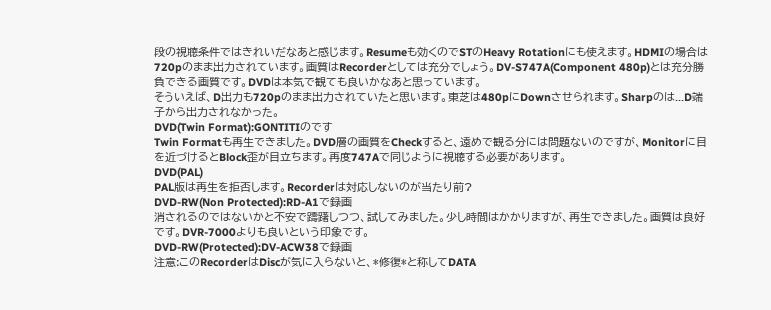段の視聴条件ではきれいだなあと感じます。Resumeも効くのでSTのHeavy Rotationにも使えます。HDMIの場合は720pのまま出力されています。画質はRecorderとしては充分でしょう。DV-S747A(Component 480p)とは充分勝負できる画質です。DVDは本気で観ても良いかなあと思っています。
そういえば、D出力も720pのまま出力されていたと思います。東芝は480pにDownさせられます。Sharpのは...D端子から出力されなかった。
DVD(Twin Format):GONTITIのです
Twin Formatも再生できました。DVD層の画質をCheckすると、遠めで観る分には問題ないのですが、Monitorに目を近づけるとBlock歪が目立ちます。再度747Aで同じように視聴する必要があります。
DVD(PAL)
PAL版は再生を拒否します。Recorderは対応しないのが当たり前?
DVD-RW(Non Protected):RD-A1で録画
消されるのではないかと不安で躊躇しつつ、試してみました。少し時間はかかりますが、再生できました。画質は良好です。DVR-7000よりも良いという印象です。
DVD-RW(Protected):DV-ACW38で録画
注意:このRecorderはDiscが気に入らないと、*修復*と称してDATA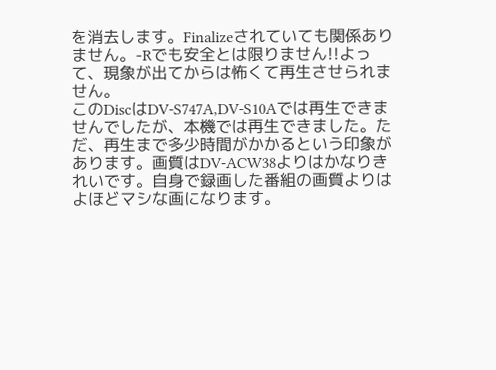を消去します。Finalizeされていても関係ありません。-Rでも安全とは限りません!!よって、現象が出てからは怖くて再生させられません。
このDiscはDV-S747A,DV-S10Aでは再生できませんでしたが、本機では再生できました。ただ、再生まで多少時間がかかるという印象があります。画質はDV-ACW38よりはかなりきれいです。自身で録画した番組の画質よりはよほどマシな画になります。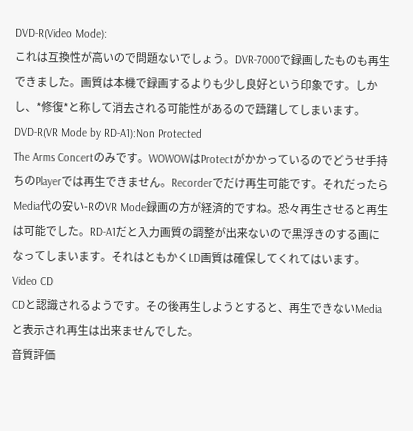DVD-R(Video Mode):
これは互換性が高いので問題ないでしょう。DVR-7000で録画したものも再生できました。画質は本機で録画するよりも少し良好という印象です。しかし、*修復*と称して消去される可能性があるので躊躇してしまいます。
DVD-R(VR Mode by RD-A1):Non Protected
The Arms Concertのみです。WOWOWはProtectがかかっているのでどうせ手持ちのPlayerでは再生できません。Recorderでだけ再生可能です。それだったらMedia代の安い-RのVR Mode録画の方が経済的ですね。恐々再生させると再生は可能でした。RD-A1だと入力画質の調整が出来ないので黒浮きのする画になってしまいます。それはともかくLD画質は確保してくれてはいます。
Video CD
CDと認識されるようです。その後再生しようとすると、再生できないMediaと表示され再生は出来ませんでした。
音質評価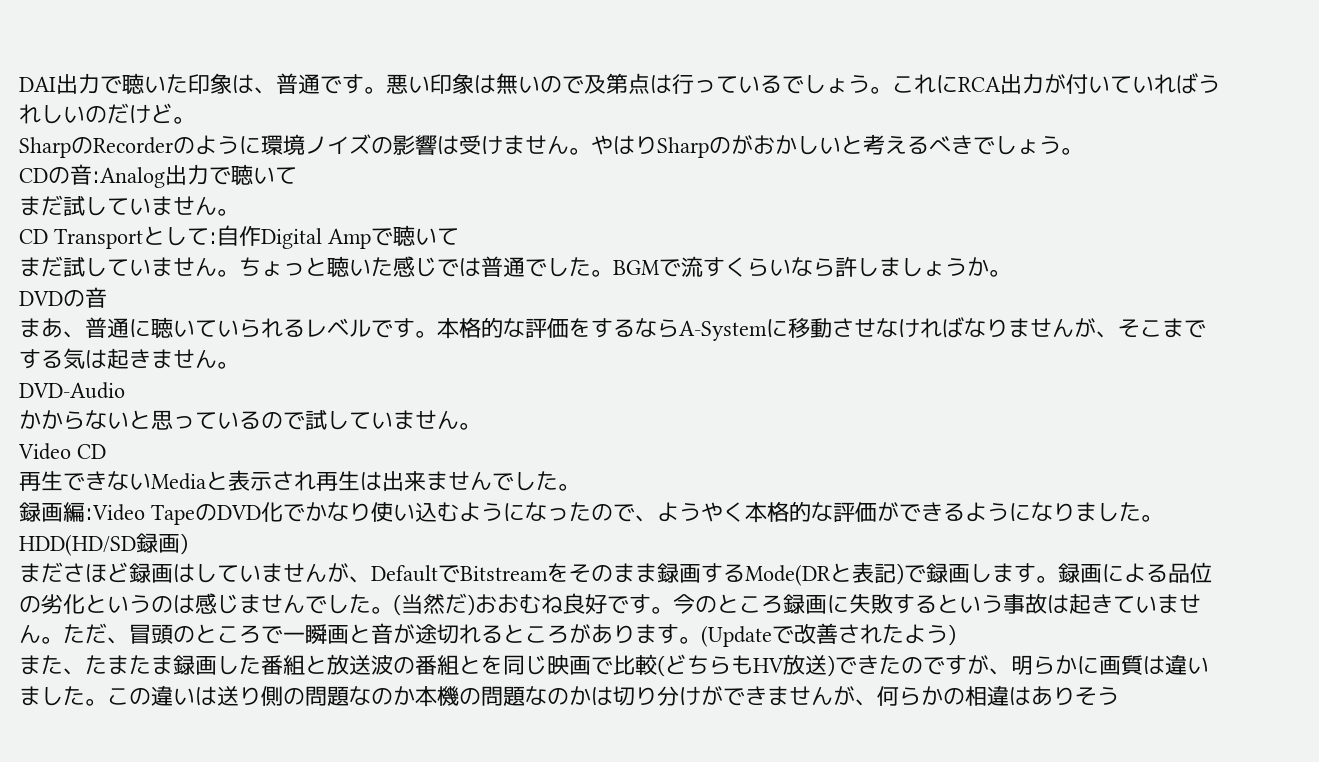DAI出力で聴いた印象は、普通です。悪い印象は無いので及第点は行っているでしょう。これにRCA出力が付いていればうれしいのだけど。
SharpのRecorderのように環境ノイズの影響は受けません。やはりSharpのがおかしいと考えるべきでしょう。
CDの音:Analog出力で聴いて
まだ試していません。
CD Transportとして:自作Digital Ampで聴いて
まだ試していません。ちょっと聴いた感じでは普通でした。BGMで流すくらいなら許しましょうか。
DVDの音
まあ、普通に聴いていられるレベルです。本格的な評価をするならA-Systemに移動させなければなりませんが、そこまでする気は起きません。
DVD-Audio
かからないと思っているので試していません。
Video CD
再生できないMediaと表示され再生は出来ませんでした。
録画編:Video TapeのDVD化でかなり使い込むようになったので、ようやく本格的な評価ができるようになりました。
HDD(HD/SD録画)
まださほど録画はしていませんが、DefaultでBitstreamをそのまま録画するMode(DRと表記)で録画します。録画による品位の劣化というのは感じませんでした。(当然だ)おおむね良好です。今のところ録画に失敗するという事故は起きていません。ただ、冒頭のところで一瞬画と音が途切れるところがあります。(Updateで改善されたよう)
また、たまたま録画した番組と放送波の番組とを同じ映画で比較(どちらもHV放送)できたのですが、明らかに画質は違いました。この違いは送り側の問題なのか本機の問題なのかは切り分けができませんが、何らかの相違はありそう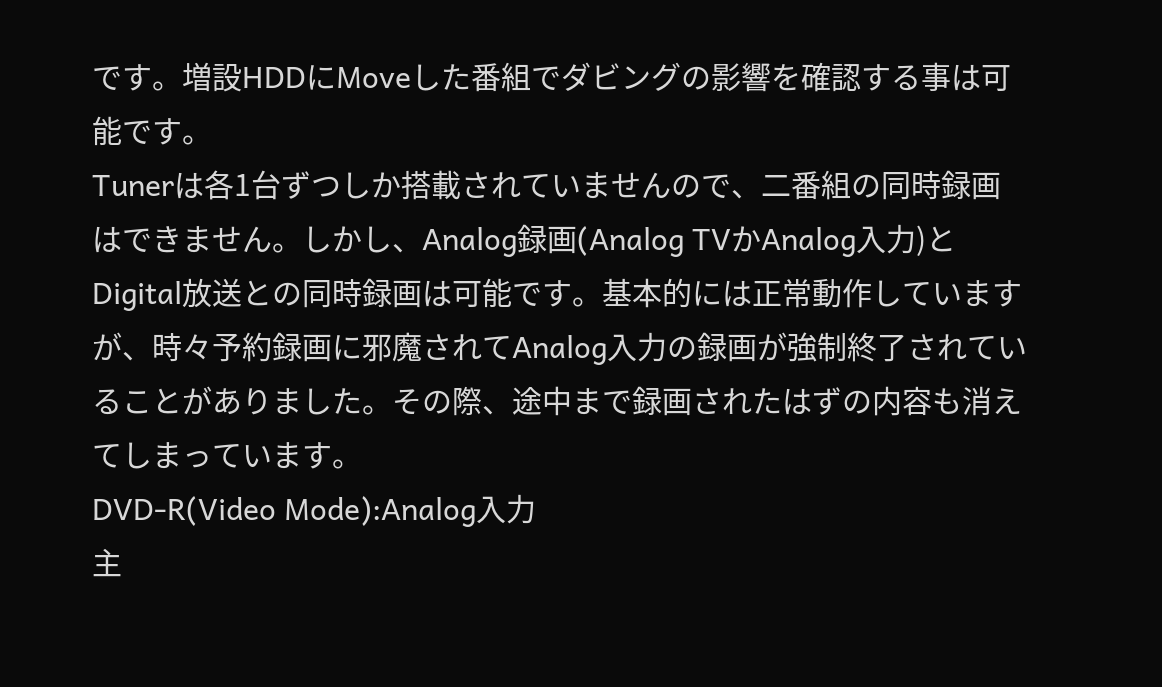です。増設HDDにMoveした番組でダビングの影響を確認する事は可能です。
Tunerは各1台ずつしか搭載されていませんので、二番組の同時録画はできません。しかし、Analog録画(Analog TVかAnalog入力)とDigital放送との同時録画は可能です。基本的には正常動作していますが、時々予約録画に邪魔されてAnalog入力の録画が強制終了されていることがありました。その際、途中まで録画されたはずの内容も消えてしまっています。
DVD-R(Video Mode):Analog入力
主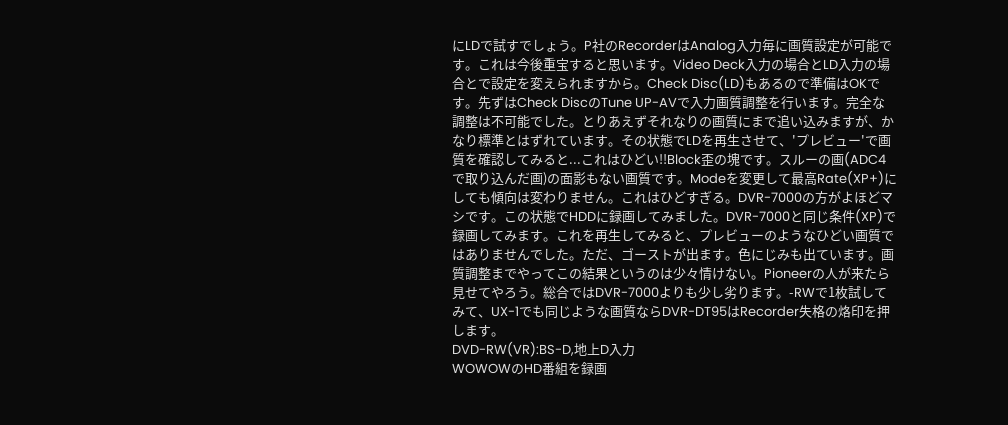にLDで試すでしょう。P社のRecorderはAnalog入力毎に画質設定が可能です。これは今後重宝すると思います。Video Deck入力の場合とLD入力の場合とで設定を変えられますから。Check Disc(LD)もあるので準備はOKです。先ずはCheck DiscのTune UP-AVで入力画質調整を行います。完全な調整は不可能でした。とりあえずそれなりの画質にまで追い込みますが、かなり標準とはずれています。その状態でLDを再生させて、'プレビュー'で画質を確認してみると...これはひどい!!Block歪の塊です。スルーの画(ADC4で取り込んだ画)の面影もない画質です。Modeを変更して最高Rate(XP+)にしても傾向は変わりません。これはひどすぎる。DVR-7000の方がよほどマシです。この状態でHDDに録画してみました。DVR-7000と同じ条件(XP)で録画してみます。これを再生してみると、プレビューのようなひどい画質ではありませんでした。ただ、ゴーストが出ます。色にじみも出ています。画質調整までやってこの結果というのは少々情けない。Pioneerの人が来たら見せてやろう。総合ではDVR-7000よりも少し劣ります。-RWで1枚試してみて、UX-1でも同じような画質ならDVR-DT95はRecorder失格の烙印を押します。
DVD-RW(VR):BS-D,地上D入力
WOWOWのHD番組を録画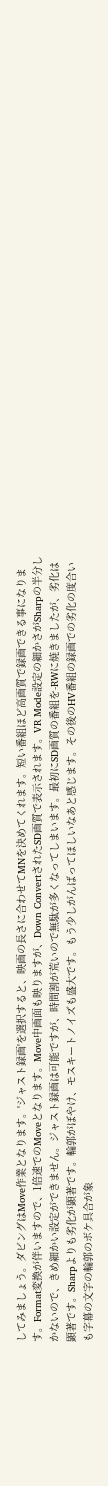してみましょう。ダビングはMove作業となります。'ジャスト録画'を選択すると、映画の長さに合わせてMNを決めてくれます。短い番組ほど高画質で録画できる事になります。Format変換が伴いますので、1倍速でのMoveとなります。Move中画面も映りますが、Down ConvertされたSD画質で表示されます。VR Mode設定の細かさがSharpの半分しかないので、きめ細かい設定ができません。ジャスト録画は可能ですが、時間割が荒いので無駄が多くなってしまいます。最初にSD画質の番組を-RWに焼きましたが、劣化は顕著です。Sharpよりも劣化が顕著です。輪郭がぼやけ、モスキートノイズも盛大です。もう少しがんばってほしいなあと感じます。その後のHV番組の録画での劣化の度合いも字幕の文字の輪郭のボケ具合が象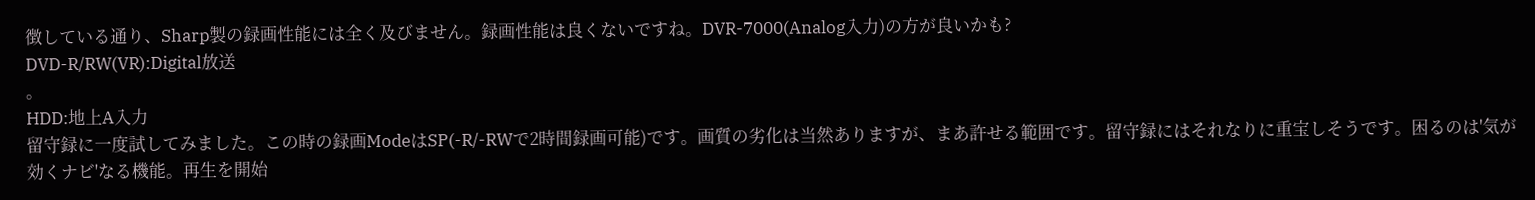徴している通り、Sharp製の録画性能には全く及びません。録画性能は良くないですね。DVR-7000(Analog入力)の方が良いかも?
DVD-R/RW(VR):Digital放送
。
HDD:地上A入力
留守録に一度試してみました。この時の録画ModeはSP(-R/-RWで2時間録画可能)です。画質の劣化は当然ありますが、まあ許せる範囲です。留守録にはそれなりに重宝しそうです。困るのは'気が効くナビ'なる機能。再生を開始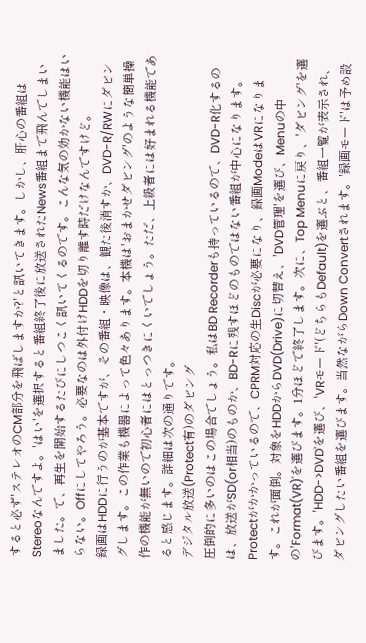すると必ず'ステレオのCM部分を飛ばしますか?'と訊いてきます。しかし、肝心の番組はStereoなんですよ。'はい'を選択すると番組終了後に放送されたNews番組まで飛んでしまいました。で、再生を開始するたびにしつこく訊いてくるのです。こんな気の効かない機能はいらない。Offにしてやろう。必要なのは外付けHDDを切り離す時だけなんですけど。
録画はHDDに行うのが基本ですが、その番組・映像は、観た後消すか、DVD-R/RWにダビングします。この作業も機器によって色々あります。本機は'おまかせダビング'のような簡単操作の機能が無いので初心者にはとっつきにくいでしょう。ただ、上級者には好まれる機能であると感じます。詳細は次の通りです。
デジタル放送(Protect有)のダビング
圧倒的に多いのはこの場合でしょう。私はBD Recorderも持っているので、DVD-R化するのは、放送がSD(or相当)のものか、BD-Rに残すほどのものではない番組が中心になります。Protectがかかっているので、CPRM対応の生Discが必要になり、録画ModeはVRになります。これが面倒。対象をHDDからDVD(Drive)に切替え、'DVD管理'を選び、Menuの中の'Format(VR)'を選びます。1分ほどで終了します。次に、Top Menuに戻り、'ダビング'を選びます。'HDD->DVD'を選び、'VRモード'(どちらもDefault)を選ぶと、番組一覧が表示され、ダビングしたい番組を選びます。当然ながらDown Convertされます。'録画モード'は予め設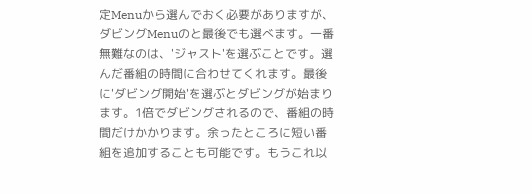定Menuから選んでおく必要がありますが、ダビングMenuのと最後でも選べます。一番無難なのは、'ジャスト'を選ぶことです。選んだ番組の時間に合わせてくれます。最後に'ダビング開始'を選ぶとダビングが始まります。1倍でダビングされるので、番組の時間だけかかります。余ったところに短い番組を追加することも可能です。もうこれ以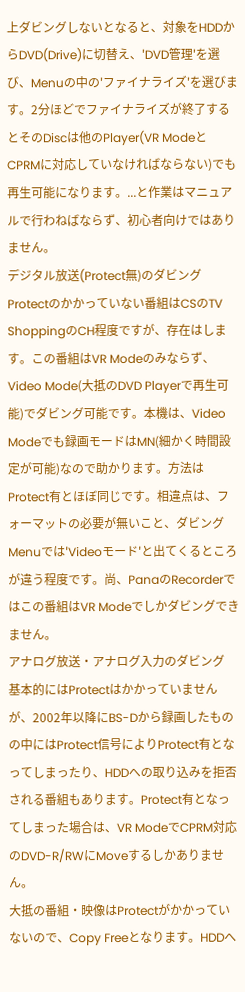上ダビングしないとなると、対象をHDDからDVD(Drive)に切替え、'DVD管理'を選び、Menuの中の'ファイナライズ'を選びます。2分ほどでファイナライズが終了するとそのDiscは他のPlayer(VR ModeとCPRMに対応していなければならない)でも再生可能になります。...と作業はマニュアルで行わねばならず、初心者向けではありません。
デジタル放送(Protect無)のダビング
Protectのかかっていない番組はCSのTV ShoppingのCH程度ですが、存在はします。この番組はVR Modeのみならず、Video Mode(大抵のDVD Playerで再生可能)でダビング可能です。本機は、Video Modeでも録画モードはMN(細かく時間設定が可能)なので助かります。方法はProtect有とほぼ同じです。相違点は、フォーマットの必要が無いこと、ダビングMenuでは'Videoモード'と出てくるところが違う程度です。尚、PanaのRecorderではこの番組はVR Modeでしかダビングできません。
アナログ放送・アナログ入力のダビング
基本的にはProtectはかかっていませんが、2002年以降にBS-Dから録画したものの中にはProtect信号によりProtect有となってしまったり、HDDへの取り込みを拒否される番組もあります。Protect有となってしまった場合は、VR ModeでCPRM対応のDVD-R/RWにMoveするしかありません。
大抵の番組・映像はProtectがかかっていないので、Copy Freeとなります。HDDへ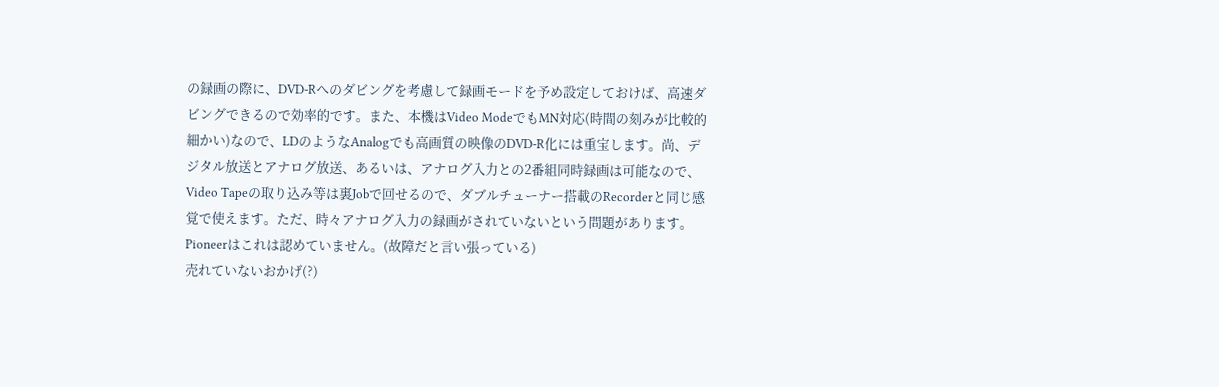の録画の際に、DVD-Rへのダビングを考慮して録画モードを予め設定しておけば、高速ダビングできるので効率的です。また、本機はVideo ModeでもMN対応(時間の刻みが比較的細かい)なので、LDのようなAnalogでも高画質の映像のDVD-R化には重宝します。尚、デジタル放送とアナログ放送、あるいは、アナログ入力との2番組同時録画は可能なので、Video Tapeの取り込み等は裏Jobで回せるので、ダブルチューナー搭載のRecorderと同じ感覚で使えます。ただ、時々アナログ入力の録画がされていないという問題があります。Pioneerはこれは認めていません。(故障だと言い張っている)
売れていないおかげ(?)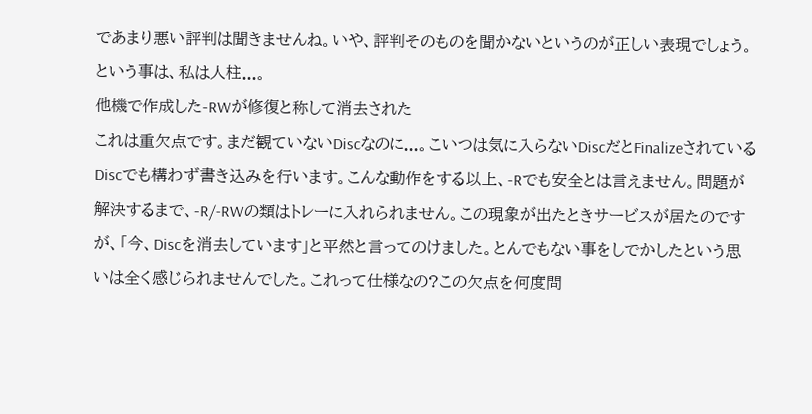であまり悪い評判は聞きませんね。いや、評判そのものを聞かないというのが正しい表現でしょう。という事は、私は人柱...。
他機で作成した-RWが修復と称して消去された
これは重欠点です。まだ観ていないDiscなのに...。こいつは気に入らないDiscだとFinalizeされているDiscでも構わず書き込みを行います。こんな動作をする以上、-Rでも安全とは言えません。問題が解決するまで、-R/-RWの類はトレーに入れられません。この現象が出たときサービスが居たのですが、「今、Discを消去しています」と平然と言ってのけました。とんでもない事をしでかしたという思いは全く感じられませんでした。これって仕様なの?この欠点を何度問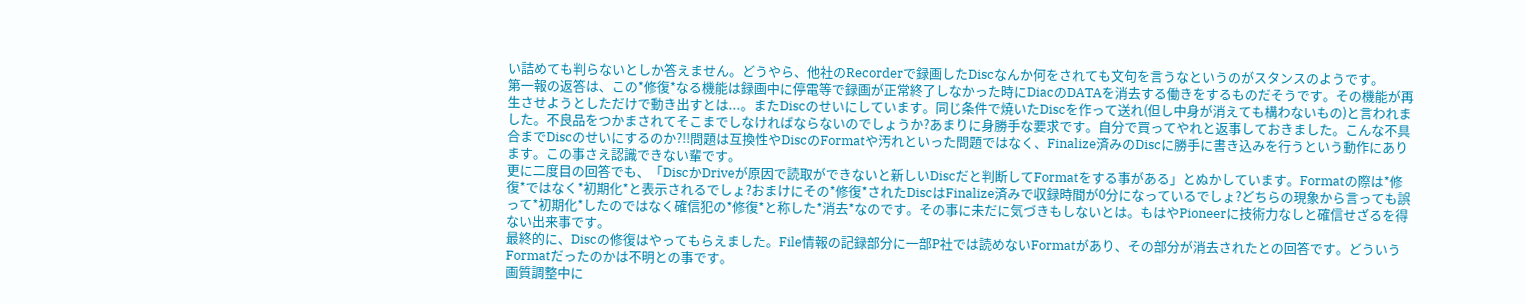い詰めても判らないとしか答えません。どうやら、他社のRecorderで録画したDiscなんか何をされても文句を言うなというのがスタンスのようです。
第一報の返答は、この*修復*なる機能は録画中に停電等で録画が正常終了しなかった時にDiacのDATAを消去する働きをするものだそうです。その機能が再生させようとしただけで動き出すとは...。またDiscのせいにしています。同じ条件で焼いたDiscを作って送れ(但し中身が消えても構わないもの)と言われました。不良品をつかまされてそこまでしなければならないのでしょうか?あまりに身勝手な要求です。自分で買ってやれと返事しておきました。こんな不具合までDiscのせいにするのか?!!問題は互換性やDiscのFormatや汚れといった問題ではなく、Finalize済みのDiscに勝手に書き込みを行うという動作にあります。この事さえ認識できない輩です。
更に二度目の回答でも、「DiscかDriveが原因で読取ができないと新しいDiscだと判断してFormatをする事がある」とぬかしています。Formatの際は*修復*ではなく*初期化*と表示されるでしょ?おまけにその*修復*されたDiscはFinalize済みで収録時間が0分になっているでしょ?どちらの現象から言っても誤って*初期化*したのではなく確信犯の*修復*と称した*消去*なのです。その事に未だに気づきもしないとは。もはやPioneerに技術力なしと確信せざるを得ない出来事です。
最終的に、Discの修復はやってもらえました。File情報の記録部分に一部P社では読めないFormatがあり、その部分が消去されたとの回答です。どういうFormatだったのかは不明との事です。
画質調整中に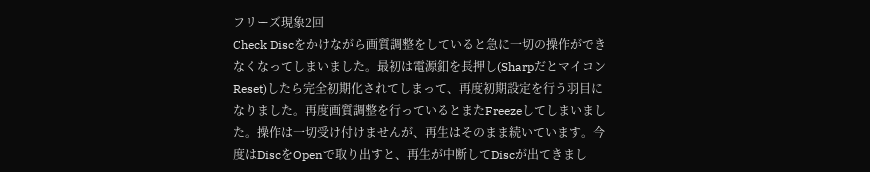フリーズ現象2回
Check Discをかけながら画質調整をしていると急に一切の操作ができなくなってしまいました。最初は電源釦を長押し(SharpだとマイコンReset)したら完全初期化されてしまって、再度初期設定を行う羽目になりました。再度画質調整を行っているとまたFreezeしてしまいました。操作は一切受け付けませんが、再生はそのまま続いています。今度はDiscをOpenで取り出すと、再生が中断してDiscが出てきまし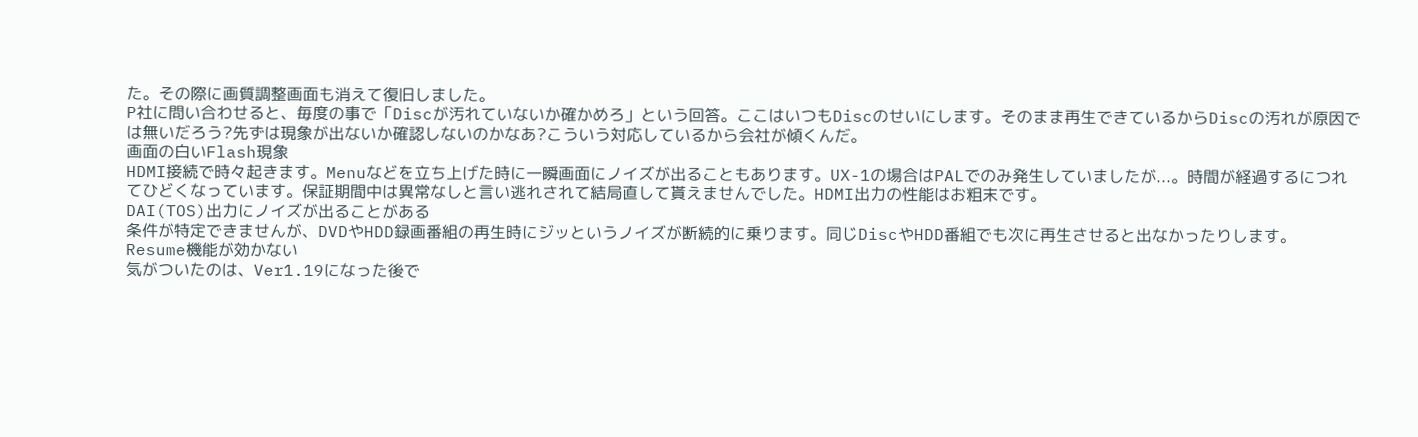た。その際に画質調整画面も消えて復旧しました。
P社に問い合わせると、毎度の事で「Discが汚れていないか確かめろ」という回答。ここはいつもDiscのせいにします。そのまま再生できているからDiscの汚れが原因では無いだろう?先ずは現象が出ないか確認しないのかなあ?こういう対応しているから会社が傾くんだ。
画面の白いFlash現象
HDMI接続で時々起きます。Menuなどを立ち上げた時に一瞬画面にノイズが出ることもあります。UX-1の場合はPALでのみ発生していましたが...。時間が経過するにつれてひどくなっています。保証期間中は異常なしと言い逃れされて結局直して貰えませんでした。HDMI出力の性能はお粗末です。
DAI(TOS)出力にノイズが出ることがある
条件が特定できませんが、DVDやHDD録画番組の再生時にジッというノイズが断続的に乗ります。同じDiscやHDD番組でも次に再生させると出なかったりします。
Resume機能が効かない
気がついたのは、Ver1.19になった後で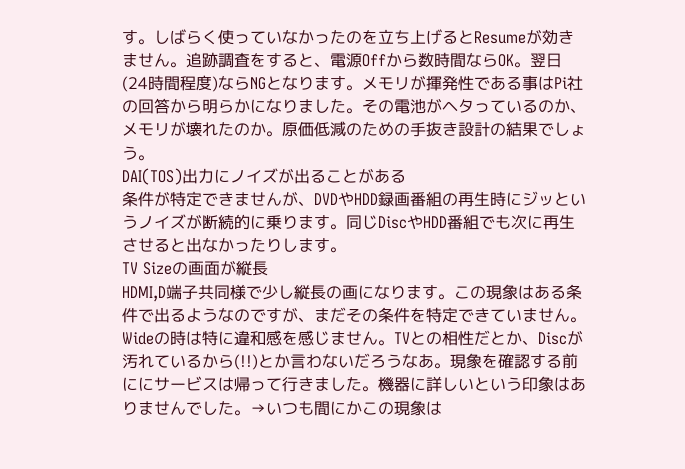す。しばらく使っていなかったのを立ち上げるとResumeが効きません。追跡調査をすると、電源Offから数時間ならOK。翌日(24時間程度)ならNGとなります。メモリが揮発性である事はPi社の回答から明らかになりました。その電池がヘタっているのか、メモリが壊れたのか。原価低減のための手抜き設計の結果でしょう。
DAI(TOS)出力にノイズが出ることがある
条件が特定できませんが、DVDやHDD録画番組の再生時にジッというノイズが断続的に乗ります。同じDiscやHDD番組でも次に再生させると出なかったりします。
TV Sizeの画面が縦長
HDMI,D端子共同様で少し縦長の画になります。この現象はある条件で出るようなのですが、まだその条件を特定できていません。Wideの時は特に違和感を感じません。TVとの相性だとか、Discが汚れているから(!!)とか言わないだろうなあ。現象を確認する前ににサービスは帰って行きました。機器に詳しいという印象はありませんでした。→いつも間にかこの現象は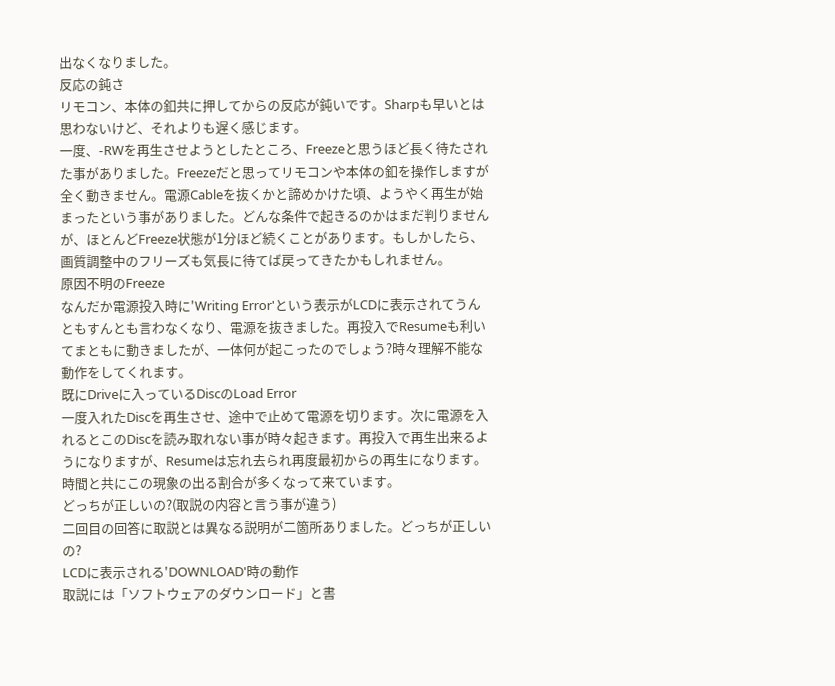出なくなりました。
反応の鈍さ
リモコン、本体の釦共に押してからの反応が鈍いです。Sharpも早いとは思わないけど、それよりも遅く感じます。
一度、-RWを再生させようとしたところ、Freezeと思うほど長く待たされた事がありました。Freezeだと思ってリモコンや本体の釦を操作しますが全く動きません。電源Cableを抜くかと諦めかけた頃、ようやく再生が始まったという事がありました。どんな条件で起きるのかはまだ判りませんが、ほとんどFreeze状態が1分ほど続くことがあります。もしかしたら、画質調整中のフリーズも気長に待てば戻ってきたかもしれません。
原因不明のFreeze
なんだか電源投入時に'Writing Error'という表示がLCDに表示されてうんともすんとも言わなくなり、電源を抜きました。再投入でResumeも利いてまともに動きましたが、一体何が起こったのでしょう?時々理解不能な動作をしてくれます。
既にDriveに入っているDiscのLoad Error
一度入れたDiscを再生させ、途中で止めて電源を切ります。次に電源を入れるとこのDiscを読み取れない事が時々起きます。再投入で再生出来るようになりますが、Resumeは忘れ去られ再度最初からの再生になります。時間と共にこの現象の出る割合が多くなって来ています。
どっちが正しいの?(取説の内容と言う事が違う)
二回目の回答に取説とは異なる説明が二箇所ありました。どっちが正しいの?
LCDに表示される'DOWNLOAD'時の動作
取説には「ソフトウェアのダウンロード」と書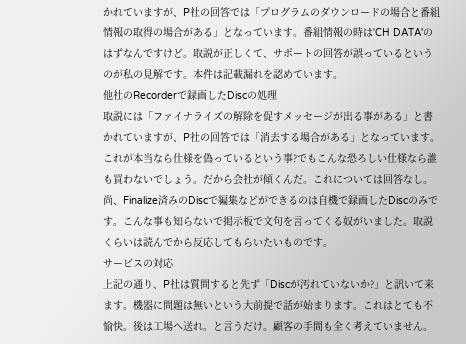かれていますが、P社の回答では「プログラムのダウンロードの場合と番組情報の取得の場合がある」となっています。番組情報の時は'CH DATA'のはずなんですけど。取説が正しくて、サポートの回答が誤っているというのが私の見解です。本件は記載漏れを認めています。
他社のRecorderで録画したDiscの処理
取説には「ファイナライズの解除を促すメッセージが出る事がある」と書かれていますが、P社の回答では「消去する場合がある」となっています。これが本当なら仕様を偽っているという事?でもこんな恐ろしい仕様なら誰も買わないでしょう。だから会社が傾くんだ。これについては回答なし。尚、Finalize済みのDiscで編集などができるのは自機で録画したDiscのみです。こんな事も知らないで掲示板で文句を言ってくる奴がいました。取説くらいは読んでから反応してもらいたいものです。
サービスの対応
上記の通り、P社は質問すると先ず「Discが汚れていないか?」と訊いて来ます。機器に問題は無いという大前提で話が始まります。これはとても不愉快。後は工場へ送れ。と言うだけ。顧客の手間も全く考えていません。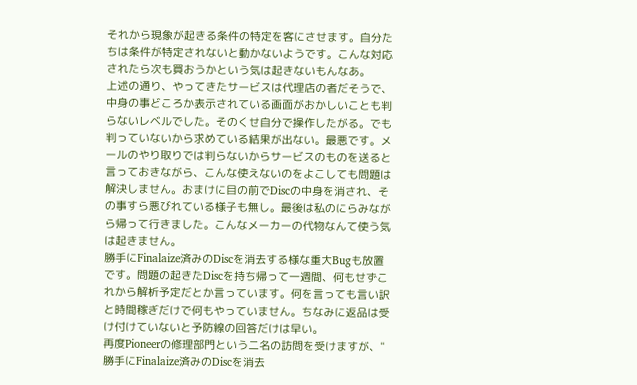それから現象が起きる条件の特定を客にさせます。自分たちは条件が特定されないと動かないようです。こんな対応されたら次も買おうかという気は起きないもんなあ。
上述の通り、やってきたサービスは代理店の者だそうで、中身の事どころか表示されている画面がおかしいことも判らないレベルでした。そのくせ自分で操作したがる。でも判っていないから求めている結果が出ない。最悪です。メールのやり取りでは判らないからサービスのものを送ると言っておきながら、こんな使えないのをよこしても問題は解決しません。おまけに目の前でDiscの中身を消され、その事すら悪びれている様子も無し。最後は私のにらみながら帰って行きました。こんなメーカーの代物なんて使う気は起きません。
勝手にFinalaize済みのDiscを消去する様な重大Bugも放置です。問題の起きたDiscを持ち帰って一週間、何もせずこれから解析予定だとか言っています。何を言っても言い訳と時間稼ぎだけで何もやっていません。ちなみに返品は受け付けていないと予防線の回答だけは早い。
再度Pioneerの修理部門という二名の訪問を受けますが、"勝手にFinalaize済みのDiscを消去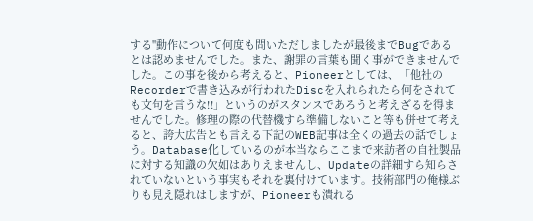する"動作について何度も問いただしましたが最後までBugであるとは認めませんでした。また、謝罪の言葉も聞く事ができませんでした。この事を後から考えると、Pioneerとしては、「他社のRecorderで書き込みが行われたDiscを入れられたら何をされても文句を言うな!!」というのがスタンスであろうと考えざるを得ませんでした。修理の際の代替機すら準備しないこと等も併せて考えると、誇大広告とも言える下記のWEB記事は全くの過去の話でしょう。Database化しているのが本当ならここまで来訪者の自社製品に対する知識の欠如はありえませんし、Updateの詳細すら知らされていないという事実もそれを裏付けています。技術部門の俺様ぶりも見え隠れはしますが、Pioneerも潰れる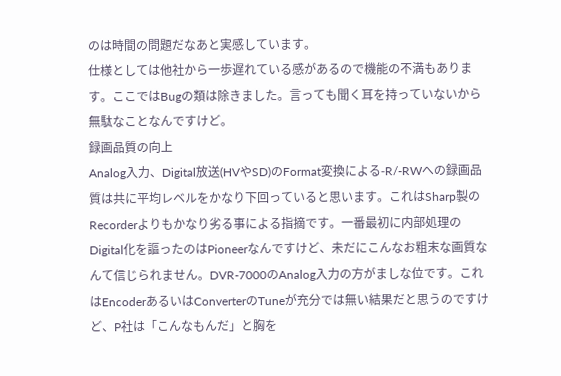のは時間の問題だなあと実感しています。
仕様としては他社から一歩遅れている感があるので機能の不満もあります。ここではBugの類は除きました。言っても聞く耳を持っていないから無駄なことなんですけど。
録画品質の向上
Analog入力、Digital放送(HVやSD)のFormat変換による-R/-RWへの録画品質は共に平均レベルをかなり下回っていると思います。これはSharp製のRecorderよりもかなり劣る事による指摘です。一番最初に内部処理のDigital化を謳ったのはPioneerなんですけど、未だにこんなお粗末な画質なんて信じられません。DVR-7000のAnalog入力の方がましな位です。これはEncoderあるいはConverterのTuneが充分では無い結果だと思うのですけど、P社は「こんなもんだ」と胸を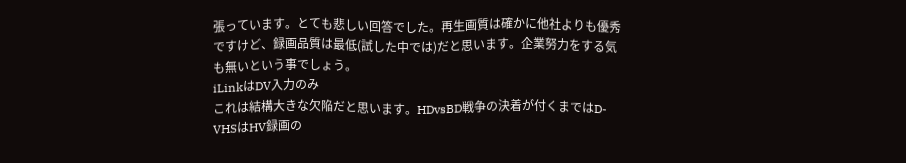張っています。とても悲しい回答でした。再生画質は確かに他社よりも優秀ですけど、録画品質は最低(試した中では)だと思います。企業努力をする気も無いという事でしょう。
iLinkはDV入力のみ
これは結構大きな欠陥だと思います。HDvsBD戦争の決着が付くまではD-VHSはHV録画の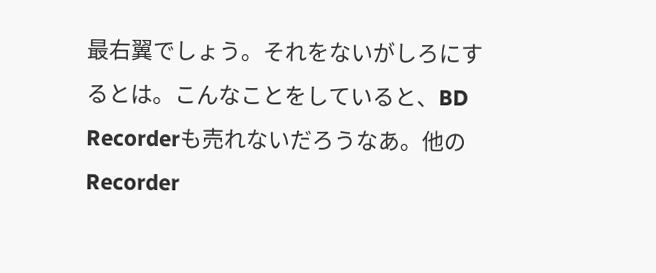最右翼でしょう。それをないがしろにするとは。こんなことをしていると、BD Recorderも売れないだろうなあ。他のRecorder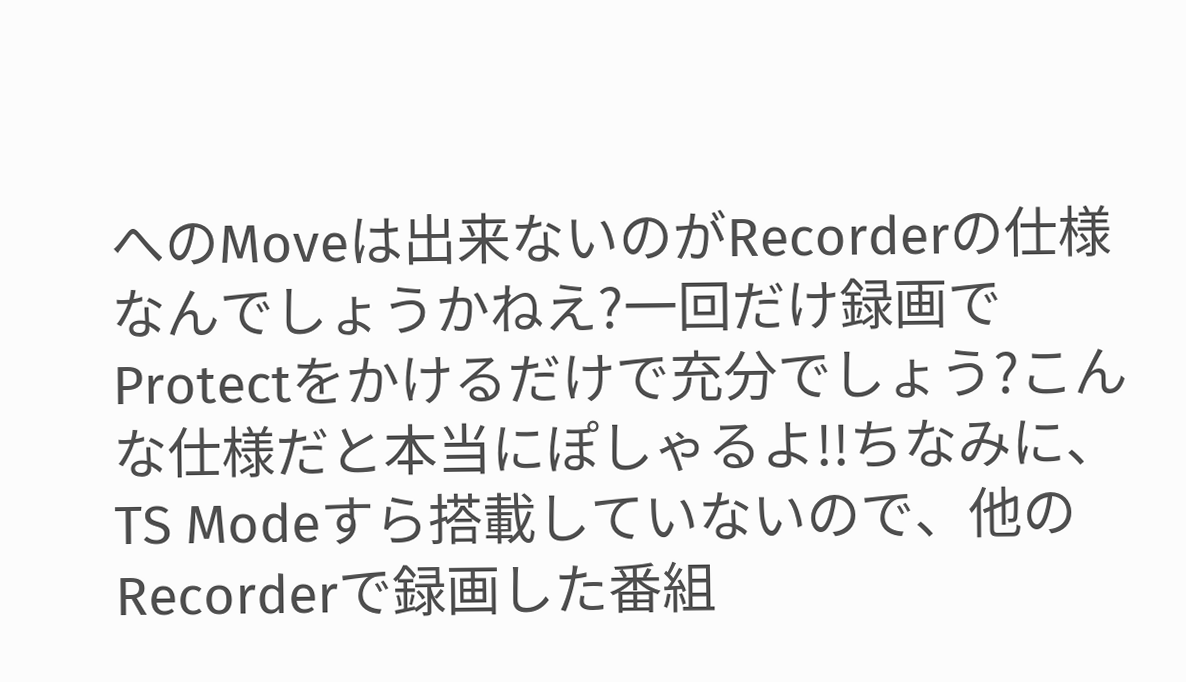へのMoveは出来ないのがRecorderの仕様なんでしょうかねえ?一回だけ録画でProtectをかけるだけで充分でしょう?こんな仕様だと本当にぽしゃるよ!!ちなみに、TS Modeすら搭載していないので、他のRecorderで録画した番組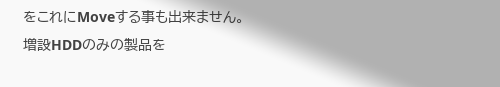をこれにMoveする事も出来ません。
増設HDDのみの製品を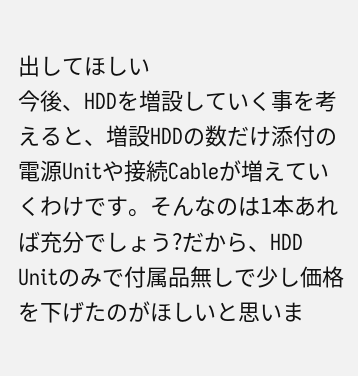出してほしい
今後、HDDを増設していく事を考えると、増設HDDの数だけ添付の電源Unitや接続Cableが増えていくわけです。そんなのは1本あれば充分でしょう?だから、HDD Unitのみで付属品無しで少し価格を下げたのがほしいと思いま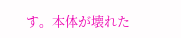す。本体が壊れた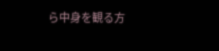ら中身を観る方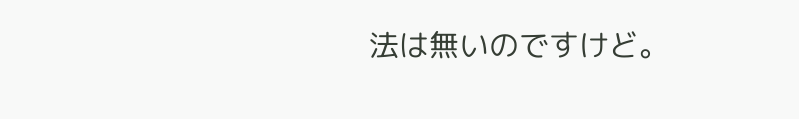法は無いのですけど。